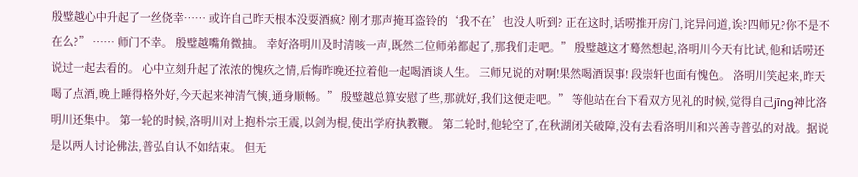殷璧越心中升起了一丝侥幸…… 或许自己昨天根本没耍酒疯? 刚才那声掩耳盗铃的‘我不在’也没人听到? 正在这时,话唠推开房门,诧异问道,诶?四师兄?你不是不在么?” …… 师门不幸。 殷璧越嘴角微抽。 幸好洛明川及时清咳一声,既然二位师弟都起了,那我们走吧。” 殷璧越这才蓦然想起,洛明川今天有比试,他和话唠还说过一起去看的。 心中立刻升起了浓浓的愧疚之情,后悔昨晚还拉着他一起喝酒谈人生。 三师兄说的对啊!果然喝酒误事! 段崇轩也面有愧色。 洛明川笑起来,昨天喝了点酒,晚上睡得格外好,今天起来神清气慡,通身顺畅。” 殷璧越总算安慰了些,那就好,我们这便走吧。” 等他站在台下看双方见礼的时候,觉得自己jīng神比洛明川还集中。 第一轮的时候,洛明川对上抱朴宗王震,以剑为棍,使出学府执教鞭。 第二轮时,他轮空了,在秋湖闭关破障,没有去看洛明川和兴善寺普弘的对战。据说是以两人讨论佛法,普弘自认不如结束。 但无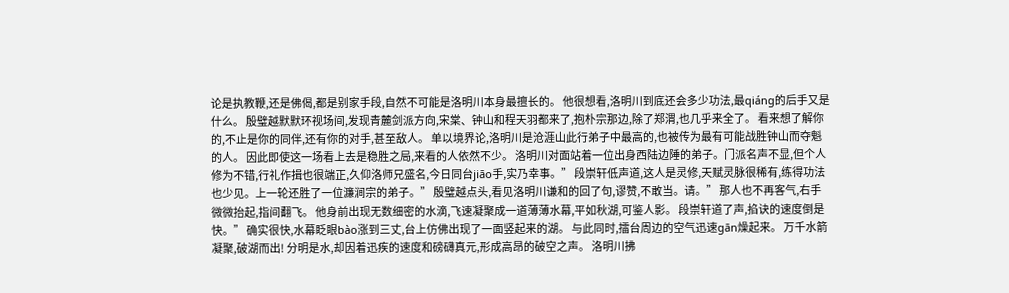论是执教鞭,还是佛偈,都是别家手段,自然不可能是洛明川本身最擅长的。 他很想看,洛明川到底还会多少功法,最qiáng的后手又是什么。 殷璧越默默环视场间,发现青麓剑派方向,宋棠、钟山和程天羽都来了,抱朴宗那边,除了郑渭,也几乎来全了。 看来想了解你的,不止是你的同伴,还有你的对手,甚至敌人。 单以境界论,洛明川是沧涯山此行弟子中最高的,也被传为最有可能战胜钟山而夺魁的人。 因此即使这一场看上去是稳胜之局,来看的人依然不少。 洛明川对面站着一位出身西陆边陲的弟子。门派名声不显,但个人修为不错,行礼作揖也很端正,久仰洛师兄盛名,今日同台jiāo手,实乃幸事。” 段崇轩低声道,这人是灵修,天赋灵脉很稀有,练得功法也少见。上一轮还胜了一位濂涧宗的弟子。” 殷璧越点头,看见洛明川谦和的回了句,谬赞,不敢当。请。” 那人也不再客气,右手微微抬起,指间翻飞。 他身前出现无数细密的水滴,飞速凝聚成一道薄薄水幕,平如秋湖,可鉴人影。 段崇轩道了声,掐诀的速度倒是快。” 确实很快,水幕眨眼bào涨到三丈,台上仿佛出现了一面竖起来的湖。 与此同时,擂台周边的空气迅速gān燥起来。 万千水箭凝聚,破湖而出! 分明是水,却因着迅疾的速度和磅礴真元,形成高昂的破空之声。 洛明川拂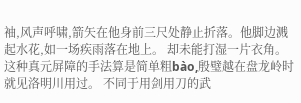袖,风声呼啸,箭矢在他身前三尺处静止折落。他脚边溅起水花,如一场疾雨落在地上。 却未能打湿一片衣角。 这种真元屏障的手法算是简单粗bào,殷璧越在盘龙岭时就见洛明川用过。 不同于用剑用刀的武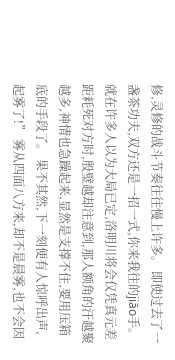修,灵修的战斗节奏往往慢上许多。 即使过去了一盏茶功夫,双方还是一招一式,你来我往的jiāo手。 就在许多人以为大局已定,洛明川将会仅凭真元差距耗死对方时,殷璧越却注意到,那人额角的汗越聚越多,神情也急躁起来,显然是支撑不住,要用压箱底的手段了。 果不其然,下一刻便有人惊呼出声,起雾了!” 雾从四面八方来,却不是晨雾,也不会因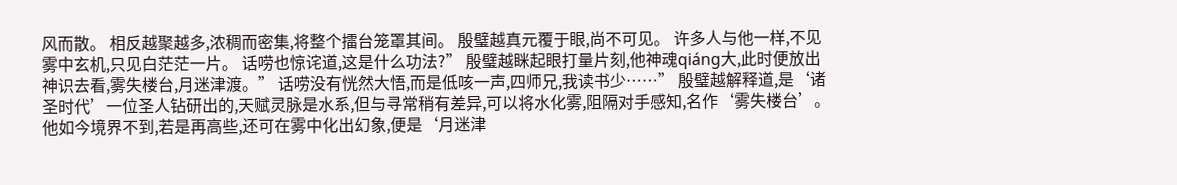风而散。 相反越聚越多,浓稠而密集,将整个擂台笼罩其间。 殷璧越真元覆于眼,尚不可见。 许多人与他一样,不见雾中玄机,只见白茫茫一片。 话唠也惊诧道,这是什么功法?” 殷璧越眯起眼打量片刻,他神魂qiáng大,此时便放出神识去看,雾失楼台,月迷津渡。” 话唠没有恍然大悟,而是低咳一声,四师兄,我读书少……” 殷璧越解释道,是‘诸圣时代’一位圣人钻研出的,天赋灵脉是水系,但与寻常稍有差异,可以将水化雾,阻隔对手感知,名作‘雾失楼台’。他如今境界不到,若是再高些,还可在雾中化出幻象,便是‘月迷津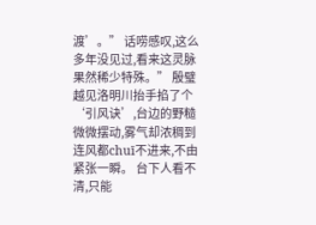渡’。” 话唠感叹,这么多年没见过,看来这灵脉果然稀少特殊。” 殷璧越见洛明川抬手掐了个‘引风诀’,台边的野糙微微摆动,雾气却浓稠到连风都chuī不进来,不由紧张一瞬。 台下人看不清,只能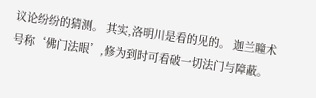议论纷纷的猜测。 其实,洛明川是看的见的。 迦兰瞳术号称‘佛门法眼’,修为到时可看破一切法门与障蔽。